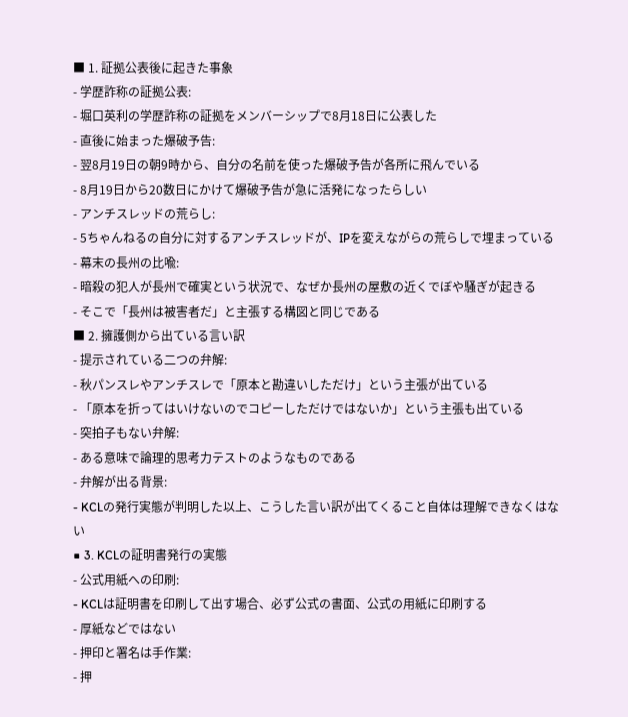■ 1. 証拠公表後に起きた事象
- 学歴詐称の証拠公表:
- 堀口英利の学歴詐称の証拠をメンバーシップで8月18日に公表した
- 直後に始まった爆破予告:
- 翌8月19日の朝9時から、自分の名前を使った爆破予告が各所に飛んでいる
- 8月19日から20数日にかけて爆破予告が急に活発になったらしい
- アンチスレッドの荒らし:
- 5ちゃんねるの自分に対するアンチスレッドが、IPを変えながらの荒らしで埋まっている
- 幕末の長州の比喩:
- 暗殺の犯人が長州で確実という状況で、なぜか長州の屋敷の近くでぼや騒ぎが起きる
- そこで「長州は被害者だ」と主張する構図と同じである
■ 2. 擁護側から出ている言い訳
- 提示されている二つの弁解:
- 秋パンスレやアンチスレで「原本と勘違いしただけ」という主張が出ている
- 「原本を折ってはいけないのでコピーしただけではないか」という主張も出ている
- 突拍子もない弁解:
- ある意味で論理的思考力テストのようなものである
- 弁解が出る背景:
- KCLの発行実態が判明した以上、こうした言い訳が出てくること自体は理解できなくはない
■ 3. KCLの証明書発行の実態
- 公式用紙への印刷:
- KCLは証明書を印刷して出す場合、必ず公式の書面、公式の用紙に印刷する
- 厚紙などではない
- 押印と署名は手作業:
- 押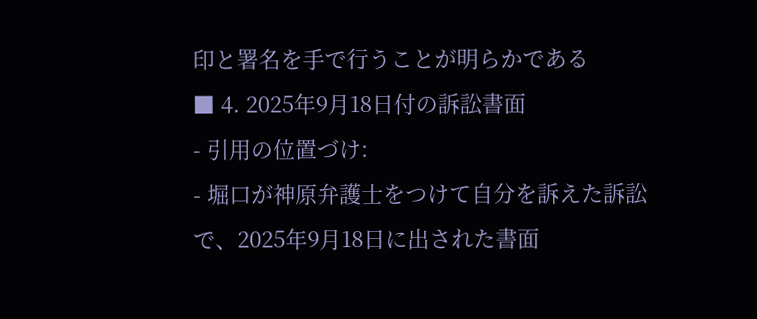印と署名を手で行うことが明らかである
■ 4. 2025年9月18日付の訴訟書面
- 引用の位置づけ:
- 堀口が神原弁護士をつけて自分を訴えた訴訟で、2025年9月18日に出された書面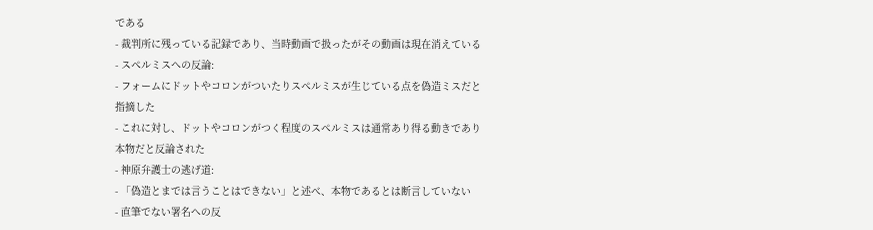である
- 裁判所に残っている記録であり、当時動画で扱ったがその動画は現在消えている
- スペルミスへの反論:
- フォームにドットやコロンがついたりスペルミスが生じている点を偽造ミスだと指摘した
- これに対し、ドットやコロンがつく程度のスペルミスは通常あり得る動きであり本物だと反論された
- 神原弁護士の逃げ道:
- 「偽造とまでは言うことはできない」と述べ、本物であるとは断言していない
- 直筆でない署名への反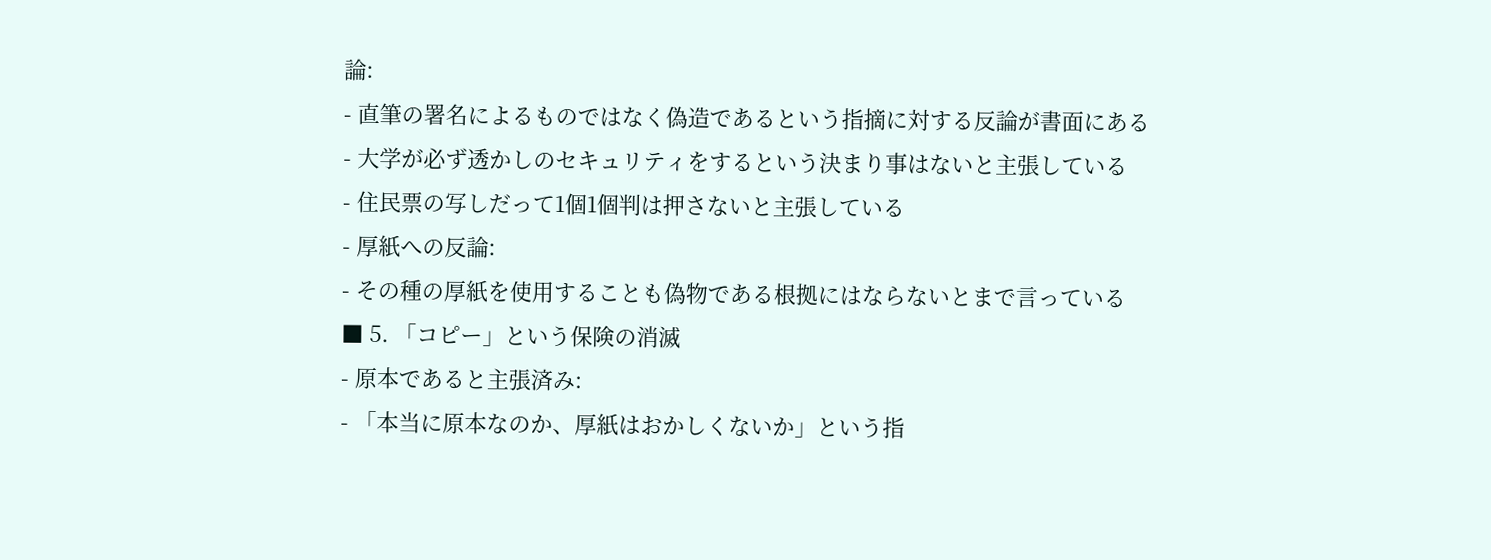論:
- 直筆の署名によるものではなく偽造であるという指摘に対する反論が書面にある
- 大学が必ず透かしのセキュリティをするという決まり事はないと主張している
- 住民票の写しだって1個1個判は押さないと主張している
- 厚紙への反論:
- その種の厚紙を使用することも偽物である根拠にはならないとまで言っている
■ 5. 「コピー」という保険の消滅
- 原本であると主張済み:
- 「本当に原本なのか、厚紙はおかしくないか」という指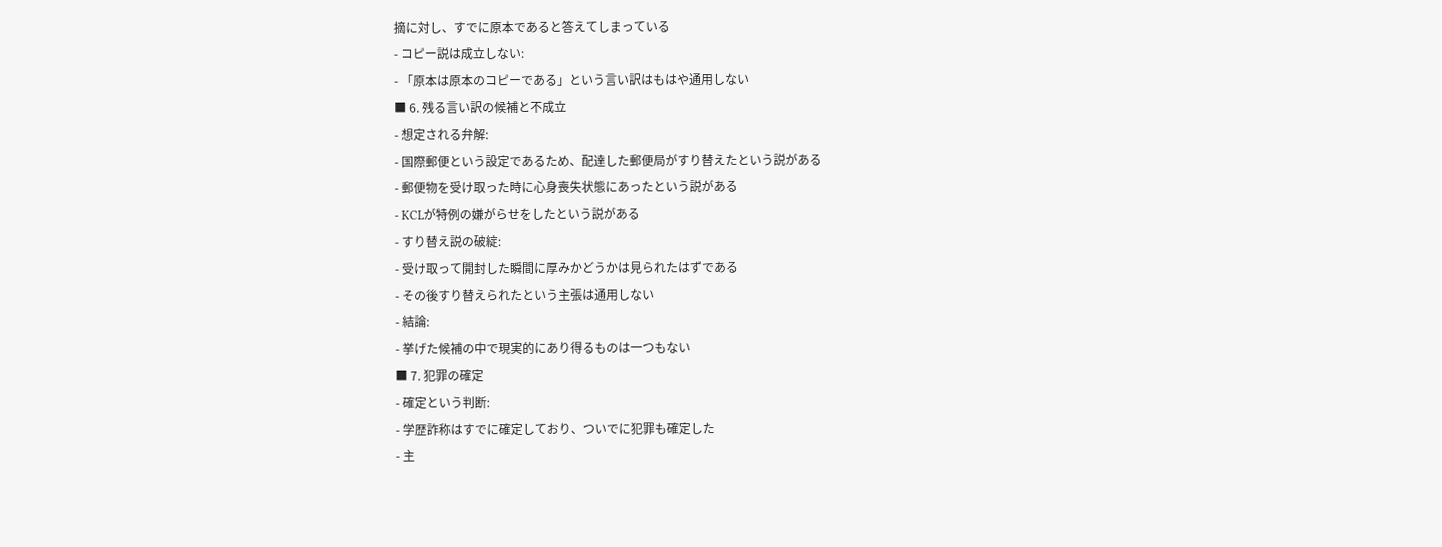摘に対し、すでに原本であると答えてしまっている
- コピー説は成立しない:
- 「原本は原本のコピーである」という言い訳はもはや通用しない
■ 6. 残る言い訳の候補と不成立
- 想定される弁解:
- 国際郵便という設定であるため、配達した郵便局がすり替えたという説がある
- 郵便物を受け取った時に心身喪失状態にあったという説がある
- KCLが特例の嫌がらせをしたという説がある
- すり替え説の破綻:
- 受け取って開封した瞬間に厚みかどうかは見られたはずである
- その後すり替えられたという主張は通用しない
- 結論:
- 挙げた候補の中で現実的にあり得るものは一つもない
■ 7. 犯罪の確定
- 確定という判断:
- 学歴詐称はすでに確定しており、ついでに犯罪も確定した
- 主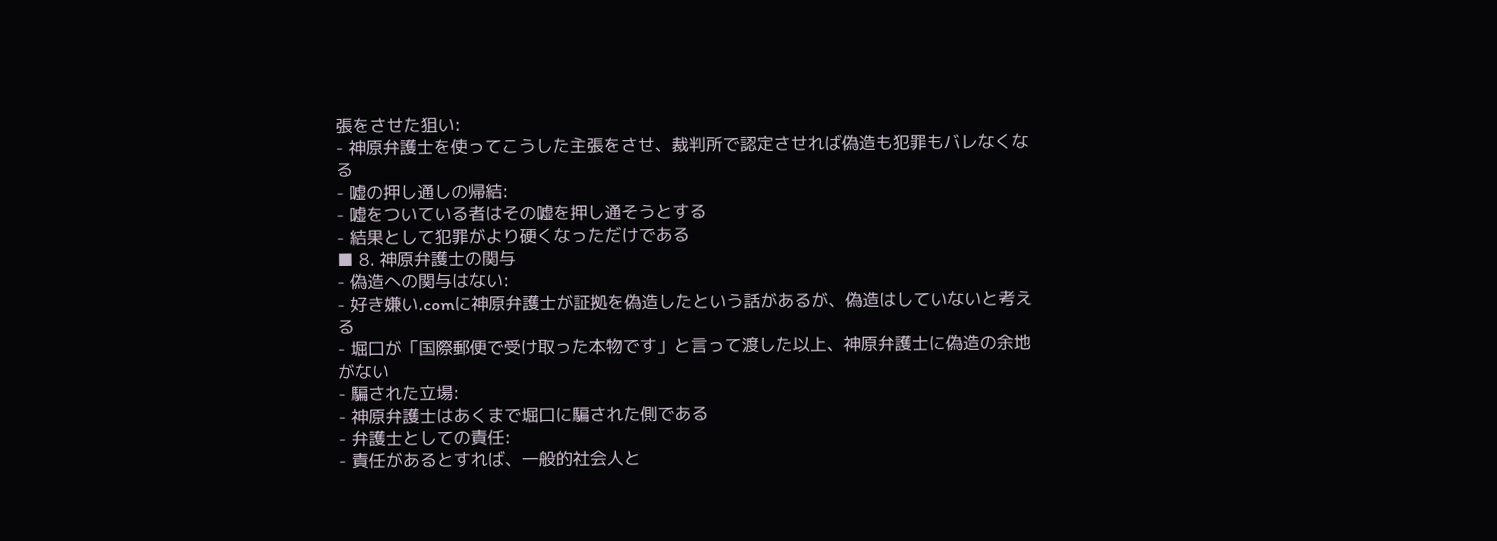張をさせた狙い:
- 神原弁護士を使ってこうした主張をさせ、裁判所で認定させれば偽造も犯罪もバレなくなる
- 嘘の押し通しの帰結:
- 嘘をついている者はその嘘を押し通そうとする
- 結果として犯罪がより硬くなっただけである
■ 8. 神原弁護士の関与
- 偽造への関与はない:
- 好き嫌い.comに神原弁護士が証拠を偽造したという話があるが、偽造はしていないと考える
- 堀口が「国際郵便で受け取った本物です」と言って渡した以上、神原弁護士に偽造の余地がない
- 騙された立場:
- 神原弁護士はあくまで堀口に騙された側である
- 弁護士としての責任:
- 責任があるとすれば、一般的社会人と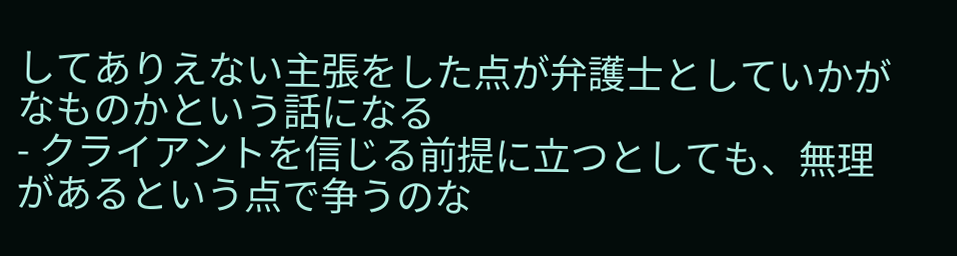してありえない主張をした点が弁護士としていかがなものかという話になる
- クライアントを信じる前提に立つとしても、無理があるという点で争うのな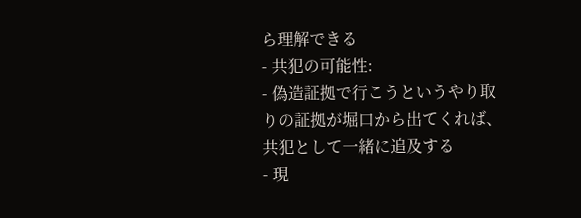ら理解できる
- 共犯の可能性:
- 偽造証拠で行こうというやり取りの証拠が堀口から出てくれば、共犯として一緒に追及する
- 現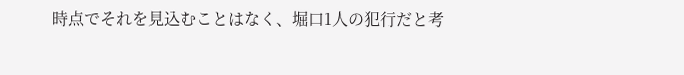時点でそれを見込むことはなく、堀口1人の犯行だと考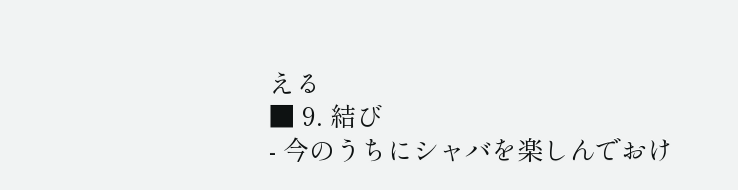える
■ 9. 結び
- 今のうちにシャバを楽しんでおけ